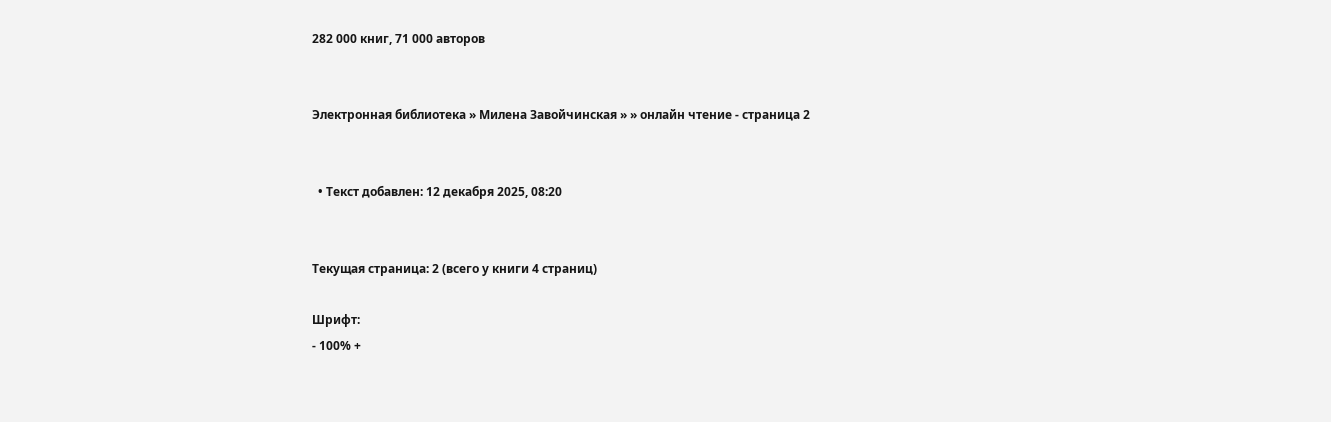282 000 книг, 71 000 авторов


Электронная библиотека » Милена Завойчинская » » онлайн чтение - страница 2


  • Текст добавлен: 12 декабря 2025, 08:20


Текущая страница: 2 (всего у книги 4 страниц)

Шрифт:
- 100% +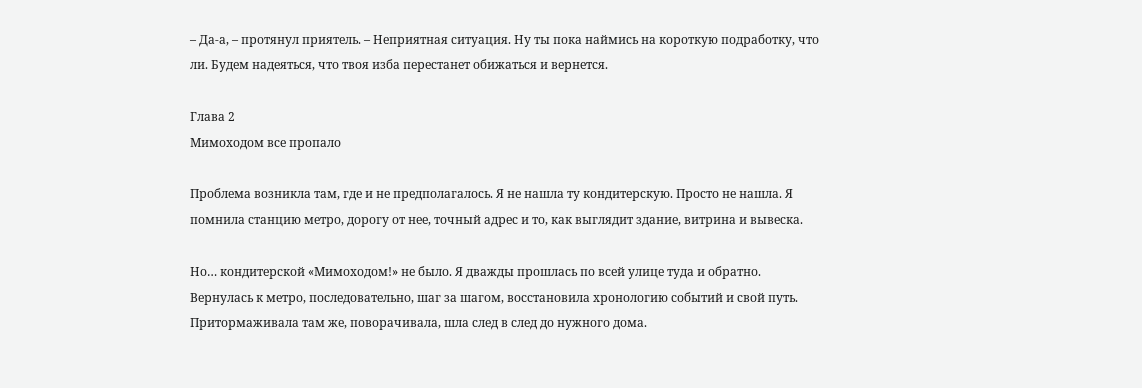– Да-а, – протянул приятель. – Неприятная ситуация. Ну ты пока наймись на короткую подработку, что ли. Будем надеяться, что твоя изба перестанет обижаться и вернется.

Глава 2
Мимоходом все пропало

Проблема возникла там, где и не предполагалось. Я не нашла ту кондитерскую. Просто не нашла. Я помнила станцию метро, дорогу от нее, точный адрес и то, как выглядит здание, витрина и вывеска.

Но… кондитерской «Мимоходом!» не было. Я дважды прошлась по всей улице туда и обратно. Вернулась к метро, последовательно, шаг за шагом, восстановила хронологию событий и свой путь. Притормаживала там же, поворачивала, шла след в след до нужного дома.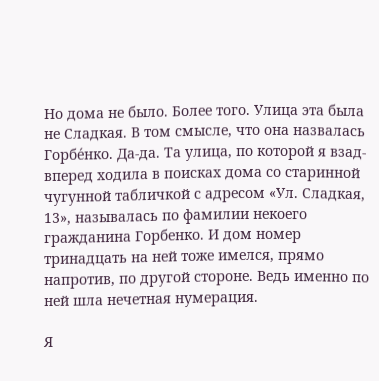Но дома не было. Более того. Улица эта была не Сладкая. В том смысле, что она назвалась Горбе́нко. Да-да. Та улица, по которой я взад-вперед ходила в поисках дома со старинной чугунной табличкой с адресом «Ул. Сладкая, 13», называлась по фамилии некоего гражданина Горбенко. И дом номер тринадцать на ней тоже имелся, прямо напротив, по другой стороне. Ведь именно по ней шла нечетная нумерация.

Я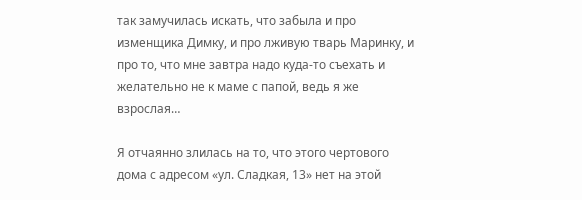так замучилась искать, что забыла и про изменщика Димку, и про лживую тварь Маринку, и про то, что мне завтра надо куда-то съехать и желательно не к маме с папой, ведь я же взрослая…

Я отчаянно злилась на то, что этого чертового дома с адресом «ул. Сладкая, 13» нет на этой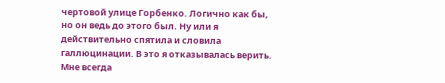чертовой улице Горбенко. Логично как бы, но он ведь до этого был. Ну или я действительно спятила и словила галлюцинации. В это я отказывалась верить. Мне всегда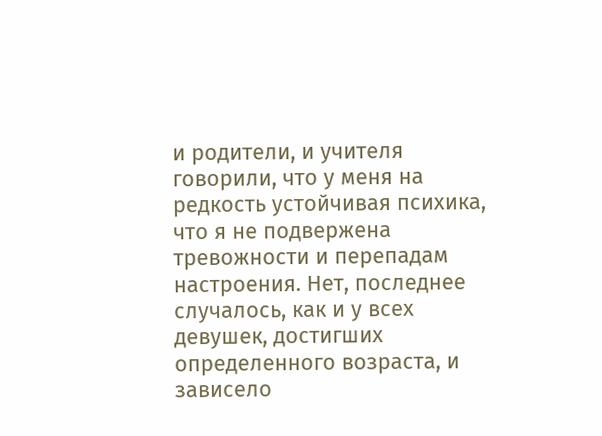и родители, и учителя говорили, что у меня на редкость устойчивая психика, что я не подвержена тревожности и перепадам настроения. Нет, последнее случалось, как и у всех девушек, достигших определенного возраста, и зависело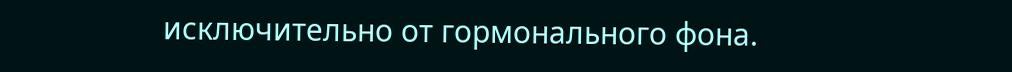исключительно от гормонального фона.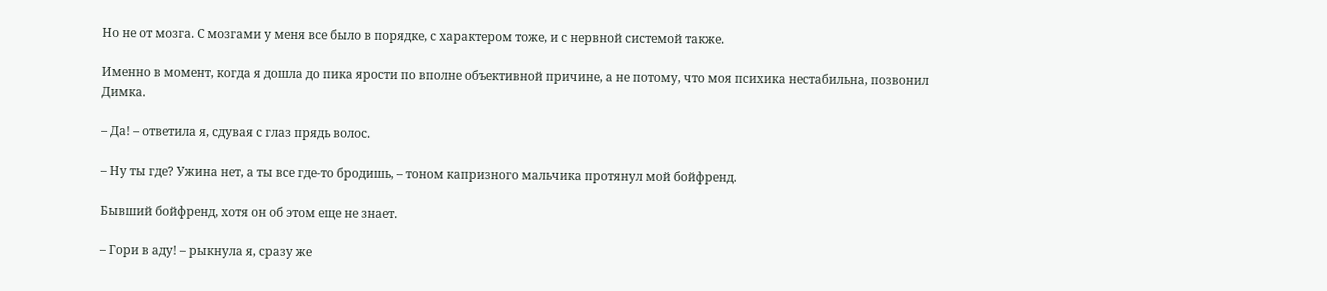Но не от мозга. С мозгами у меня все было в порядке, с характером тоже, и с нервной системой также.

Именно в момент, когда я дошла до пика ярости по вполне объективной причине, а не потому, что моя психика нестабильна, позвонил Димка.

– Да! – ответила я, сдувая с глаз прядь волос.

– Ну ты где? Ужина нет, а ты все где-то бродишь, – тоном капризного мальчика протянул мой бойфренд.

Бывший бойфренд, хотя он об этом еще не знает.

– Гори в аду! – рыкнула я, сразу же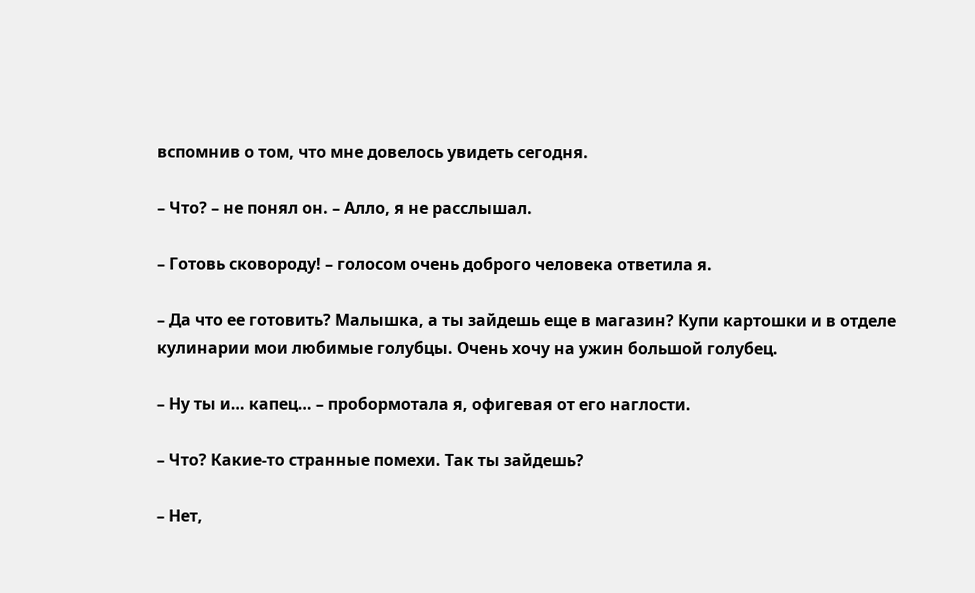вспомнив о том, что мне довелось увидеть сегодня.

– Что? – не понял он. – Алло, я не расслышал.

– Готовь сковороду! – голосом очень доброго человека ответила я.

– Да что ее готовить? Малышка, а ты зайдешь еще в магазин? Купи картошки и в отделе кулинарии мои любимые голубцы. Очень хочу на ужин большой голубец.

– Ну ты и… капец… – пробормотала я, офигевая от его наглости.

– Что? Какие-то странные помехи. Так ты зайдешь?

– Нет,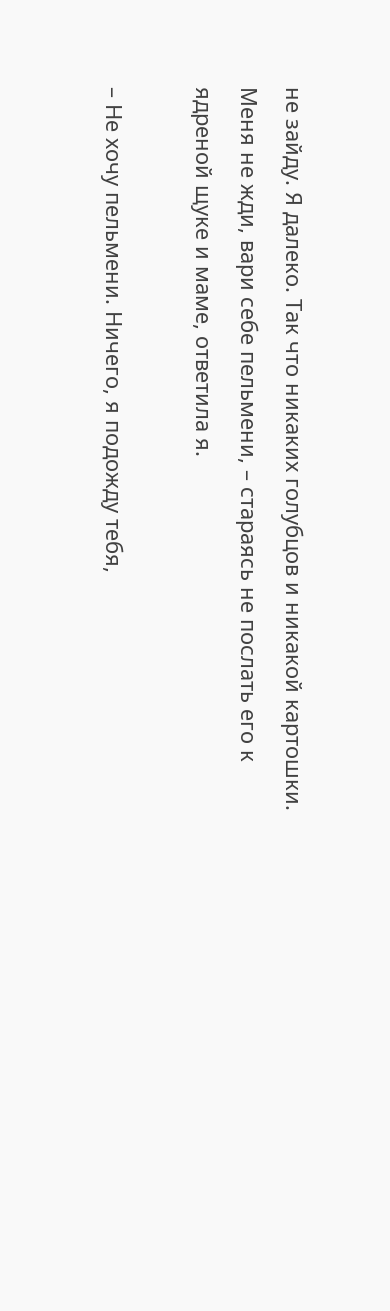не зайду. Я далеко. Так что никаких голубцов и никакой картошки. Меня не жди, вари себе пельмени, – стараясь не послать его к ядреной щуке и маме, ответила я.

– Не хочу пельмени. Ничего, я подожду тебя,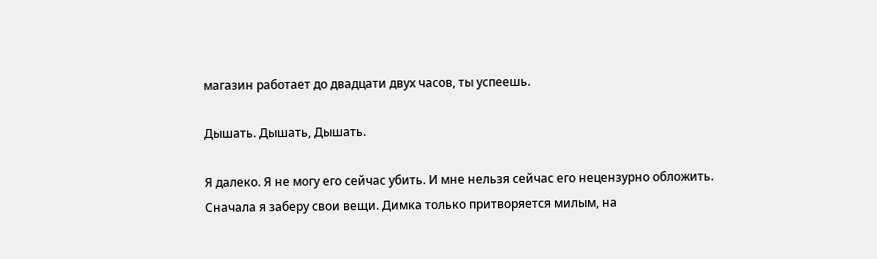магазин работает до двадцати двух часов, ты успеешь.

Дышать. Дышать, Дышать.

Я далеко. Я не могу его сейчас убить. И мне нельзя сейчас его нецензурно обложить. Сначала я заберу свои вещи. Димка только притворяется милым, на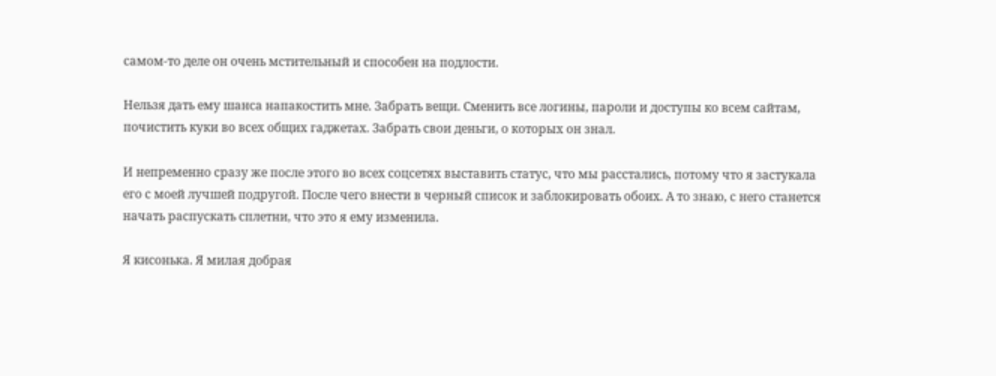самом-то деле он очень мстительный и способен на подлости.

Нельзя дать ему шанса напакостить мне. Забрать вещи. Сменить все логины, пароли и доступы ко всем сайтам, почистить куки во всех общих гаджетах. Забрать свои деньги, о которых он знал.

И непременно сразу же после этого во всех соцсетях выставить статус, что мы расстались, потому что я застукала его с моей лучшей подругой. После чего внести в черный список и заблокировать обоих. А то знаю, с него станется начать распускать сплетни, что это я ему изменила.

Я кисонька. Я милая добрая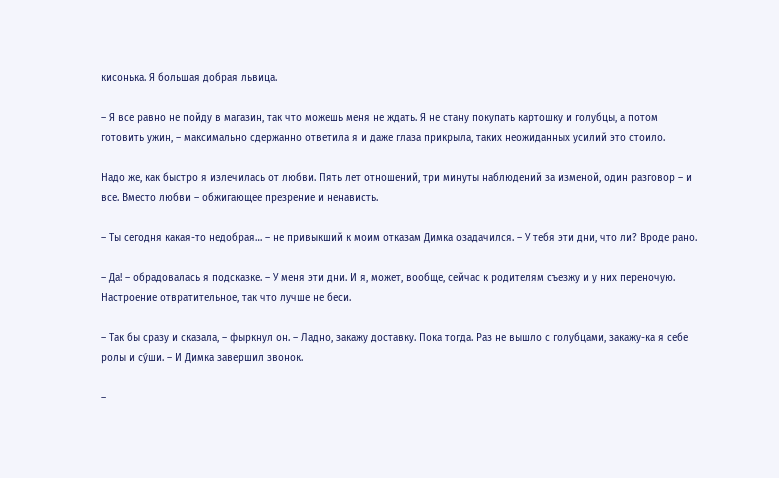кисонька. Я большая добрая львица.

– Я все равно не пойду в магазин, так что можешь меня не ждать. Я не стану покупать картошку и голубцы, а потом готовить ужин, – максимально сдержанно ответила я и даже глаза прикрыла, таких неожиданных усилий это стоило.

Надо же, как быстро я излечилась от любви. Пять лет отношений, три минуты наблюдений за изменой, один разговор – и все. Вместо любви – обжигающее презрение и ненависть.

– Ты сегодня какая-то недобрая… – не привыкший к моим отказам Димка озадачился. – У тебя эти дни, что ли? Вроде рано.

– Да! – обрадовалась я подсказке. – У меня эти дни. И я, может, вообще, сейчас к родителям съезжу и у них переночую. Настроение отвратительное, так что лучше не беси.

– Так бы сразу и сказала, – фыркнул он. – Ладно, закажу доставку. Пока тогда. Раз не вышло с голубцами, закажу-ка я себе ролы и су́ши. – И Димка завершил звонок.

–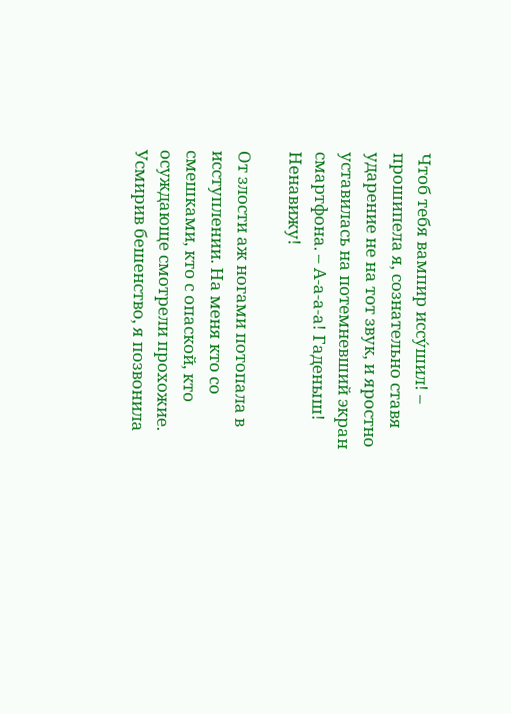Чтоб тебя вампир иссу́шил! – прошипела я, сознательно ставя ударение не на тот звук, и яростно уставилась на потемневший экран смартфона. – А-а-а-а! Гаденыш! Ненавижу!

От злости аж ногами потопала в исступлении. На меня кто со смешками, кто с опаской, кто осуждающе смотрели прохожие. Усмирив бешенство, я позвонила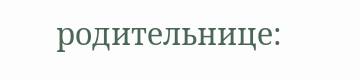родительнице: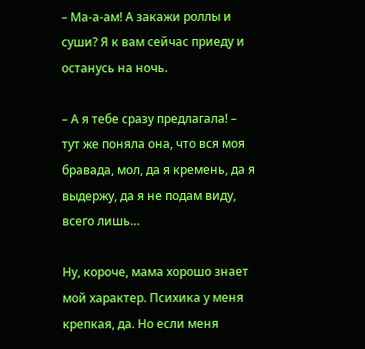– Ма-а-ам! А закажи роллы и суши? Я к вам сейчас приеду и останусь на ночь.

– А я тебе сразу предлагала! – тут же поняла она, что вся моя бравада, мол, да я кремень, да я выдержу, да я не подам виду, всего лишь…

Ну, короче, мама хорошо знает мой характер. Психика у меня крепкая, да. Но если меня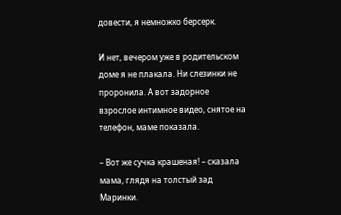довести, я немножко берсерк.

И нет, вечером уже в родительском доме я не плакала. Ни слезинки не проронила. А вот задорное взрослое интимное видео, снятое на телефон, маме показала.

– Вот же сучка крашеная! – сказала мама, глядя на толстый зад Маринки.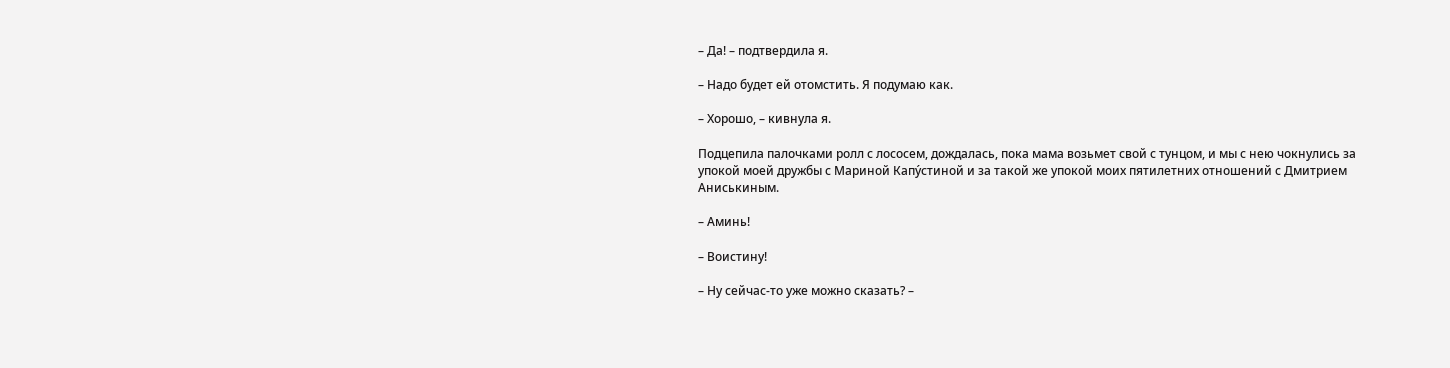– Да! – подтвердила я.

– Надо будет ей отомстить. Я подумаю как.

– Хорошо, – кивнула я.

Подцепила палочками ролл с лососем, дождалась, пока мама возьмет свой с тунцом, и мы с нею чокнулись за упокой моей дружбы с Мариной Капу́стиной и за такой же упокой моих пятилетних отношений с Дмитрием Аниськиным.

– Аминь!

– Воистину!

– Ну сейчас-то уже можно сказать? –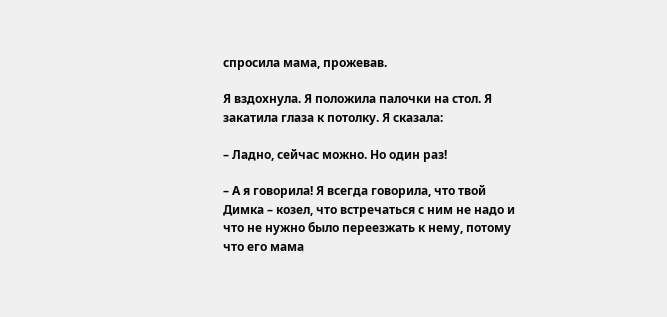спросила мама, прожевав.

Я вздохнула. Я положила палочки на стол. Я закатила глаза к потолку. Я сказала:

– Ладно, сейчас можно. Но один раз!

– А я говорила! Я всегда говорила, что твой Димка – козел, что встречаться с ним не надо и что не нужно было переезжать к нему, потому что его мама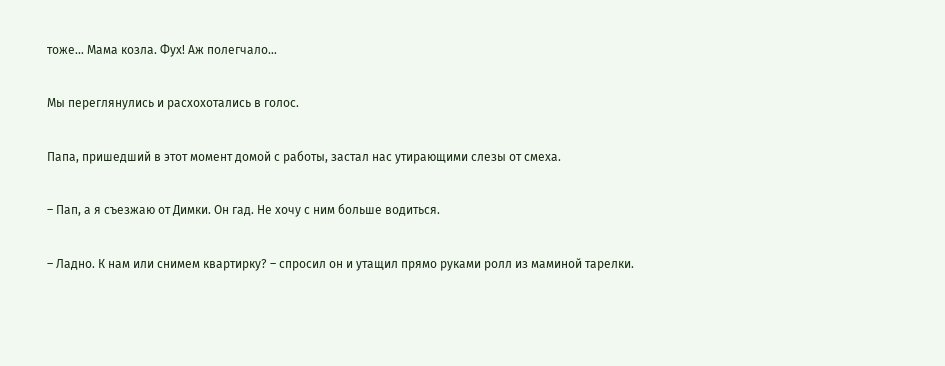тоже… Мама козла. Фух! Аж полегчало…

Мы переглянулись и расхохотались в голос.

Папа, пришедший в этот момент домой с работы, застал нас утирающими слезы от смеха.

– Пап, а я съезжаю от Димки. Он гад. Не хочу с ним больше водиться.

– Ладно. К нам или снимем квартирку? – спросил он и утащил прямо руками ролл из маминой тарелки.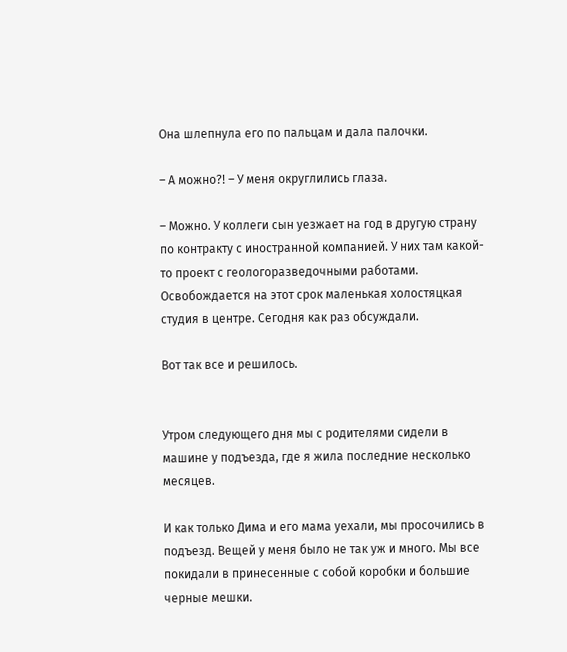Она шлепнула его по пальцам и дала палочки.

– А можно?! – У меня округлились глаза.

– Можно. У коллеги сын уезжает на год в другую страну по контракту с иностранной компанией. У них там какой-то проект с геологоразведочными работами. Освобождается на этот срок маленькая холостяцкая студия в центре. Сегодня как раз обсуждали.

Вот так все и решилось.


Утром следующего дня мы с родителями сидели в машине у подъезда, где я жила последние несколько месяцев.

И как только Дима и его мама уехали, мы просочились в подъезд. Вещей у меня было не так уж и много. Мы все покидали в принесенные с собой коробки и большие черные мешки.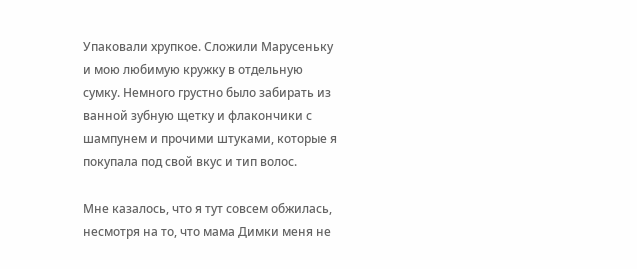Упаковали хрупкое. Сложили Марусеньку и мою любимую кружку в отдельную сумку. Немного грустно было забирать из ванной зубную щетку и флакончики с шампунем и прочими штуками, которые я покупала под свой вкус и тип волос.

Мне казалось, что я тут совсем обжилась, несмотря на то, что мама Димки меня не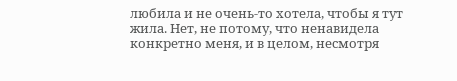любила и не очень-то хотела, чтобы я тут жила. Нет, не потому, что ненавидела конкретно меня, и в целом, несмотря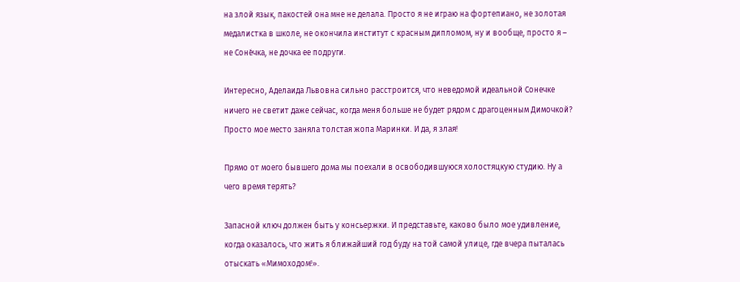на злой язык, пакостей она мне не делала. Просто я не играю на фортепиано, не золотая медалистка в школе, не окончила институт с красным дипломом, ну и вообще, просто я – не Соне́чка, не дочка ее подруги.

Интересно, Аделаида Львовна сильно расстроится, что неведомой идеальной Сонечке ничего не светит даже сейчас, когда меня больше не будет рядом с драгоценным Димочкой? Просто мое место заняла толстая жопа Маринки. И да, я злая!

Прямо от моего бывшего дома мы поехали в освободившуюся холостяцкую студию. Ну а чего время терять?

Запасной ключ должен быть у консьержки. И представьте, каково было мое удивление, когда оказалось, что жить я ближайший год буду на той самой улице, где вчера пыталась отыскать «Мимоходом!».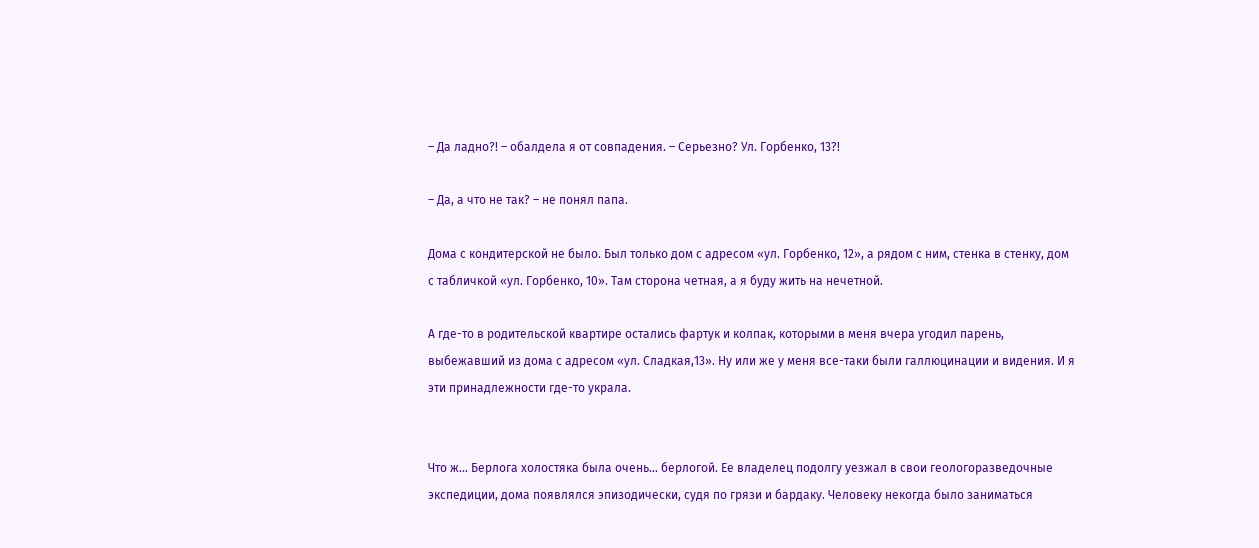– Да ладно?! – обалдела я от совпадения. – Серьезно? Ул. Горбенко, 13?!

– Да, а что не так? – не понял папа.

Дома с кондитерской не было. Был только дом с адресом «ул. Горбенко, 12», а рядом с ним, стенка в стенку, дом с табличкой «ул. Горбенко, 10». Там сторона четная, а я буду жить на нечетной.

А где-то в родительской квартире остались фартук и колпак, которыми в меня вчера угодил парень, выбежавший из дома с адресом «ул. Сладкая,13». Ну или же у меня все-таки были галлюцинации и видения. И я эти принадлежности где-то украла.


Что ж… Берлога холостяка была очень… берлогой. Ее владелец подолгу уезжал в свои геологоразведочные экспедиции, дома появлялся эпизодически, судя по грязи и бардаку. Человеку некогда было заниматься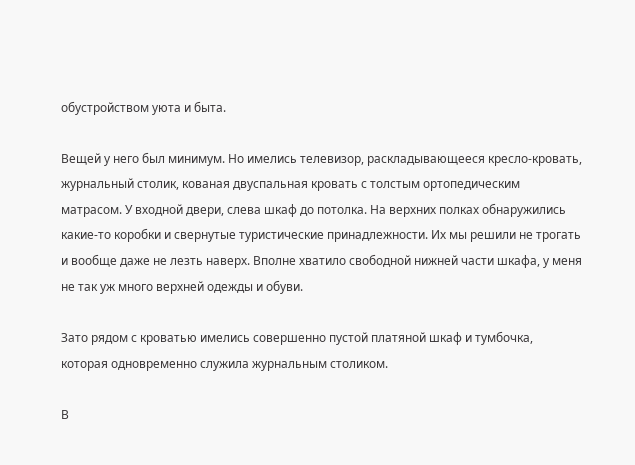обустройством уюта и быта.

Вещей у него был минимум. Но имелись телевизор, раскладывающееся кресло-кровать, журнальный столик, кованая двуспальная кровать с толстым ортопедическим матрасом. У входной двери, слева шкаф до потолка. На верхних полках обнаружились какие-то коробки и свернутые туристические принадлежности. Их мы решили не трогать и вообще даже не лезть наверх. Вполне хватило свободной нижней части шкафа, у меня не так уж много верхней одежды и обуви.

Зато рядом с кроватью имелись совершенно пустой платяной шкаф и тумбочка, которая одновременно служила журнальным столиком.

В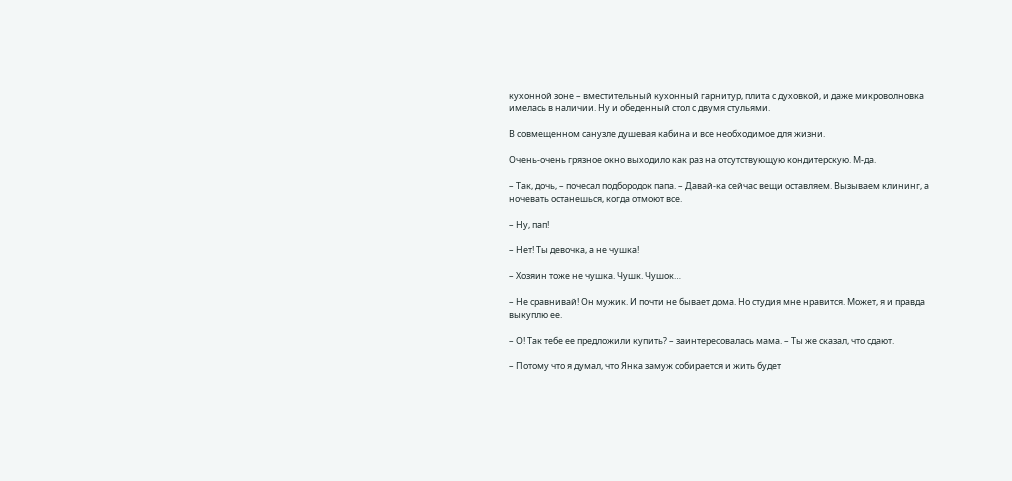кухонной зоне – вместительный кухонный гарнитур, плита с духовкой, и даже микроволновка имелась в наличии. Ну и обеденный стол с двумя стульями.

В совмещенном санузле душевая кабина и все необходимое для жизни.

Очень-очень грязное окно выходило как раз на отсутствующую кондитерскую. М-да.

– Так, дочь, – почесал подбородок папа. – Давай-ка сейчас вещи оставляем. Вызываем клининг, а ночевать останешься, когда отмоют все.

– Ну, пап!

– Нет! Ты девочка, а не чушка!

– Хозяин тоже не чушка. Чушк. Чушок…

– Не сравнивай! Он мужик. И почти не бывает дома. Но студия мне нравится. Может, я и правда выкуплю ее.

– О! Так тебе ее предложили купить? – заинтересовалась мама. – Ты же сказал, что сдают.

– Потому что я думал, что Янка замуж собирается и жить будет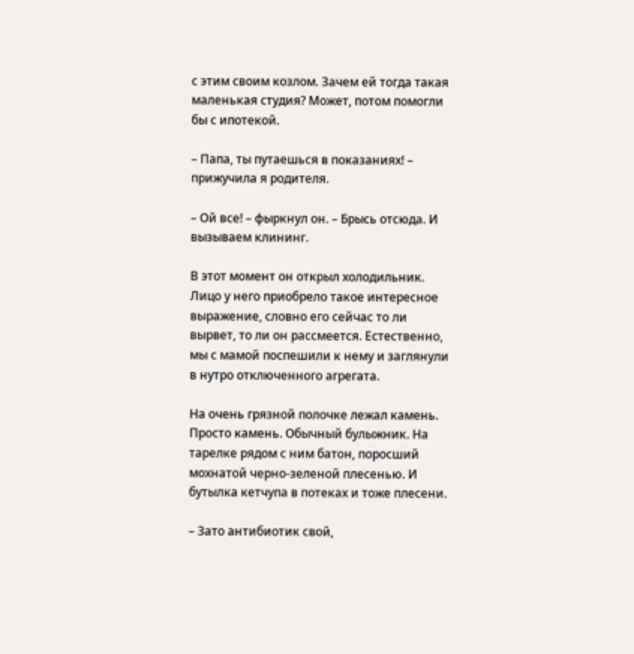с этим своим козлом. Зачем ей тогда такая маленькая студия? Может, потом помогли бы с ипотекой.

– Папа, ты путаешься в показаниях! – прижучила я родителя.

– Ой все! – фыркнул он. – Брысь отсюда. И вызываем клининг.

В этот момент он открыл холодильник. Лицо у него приобрело такое интересное выражение, словно его сейчас то ли вырвет, то ли он рассмеется. Естественно, мы с мамой поспешили к нему и заглянули в нутро отключенного агрегата.

На очень грязной полочке лежал камень. Просто камень. Обычный булыжник. На тарелке рядом с ним батон, поросший мохнатой черно-зеленой плесенью. И бутылка кетчупа в потеках и тоже плесени.

– Зато антибиотик свой,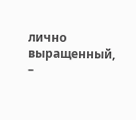лично выращенный, –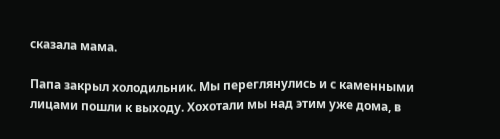сказала мама.

Папа закрыл холодильник. Мы переглянулись и с каменными лицами пошли к выходу. Хохотали мы над этим уже дома, в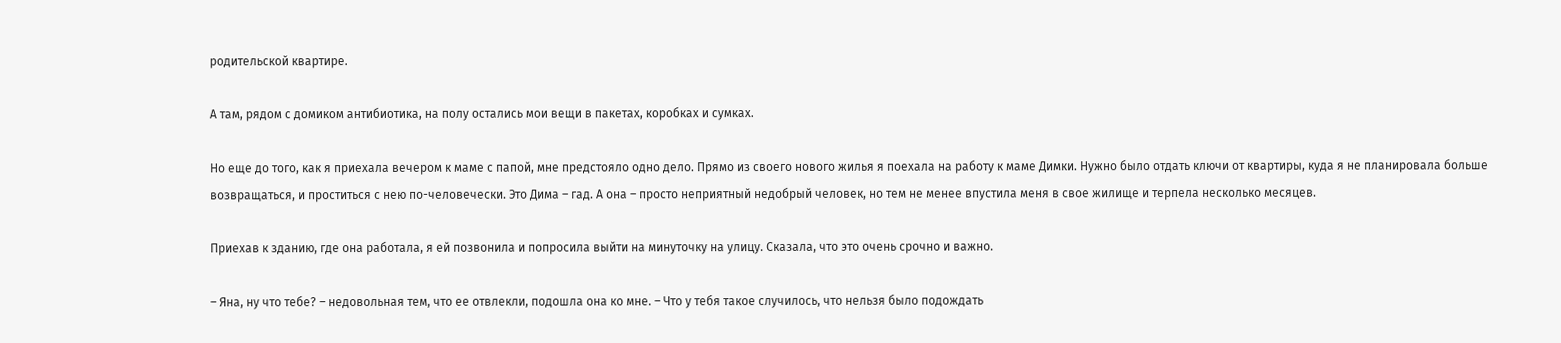родительской квартире.

А там, рядом с домиком антибиотика, на полу остались мои вещи в пакетах, коробках и сумках.

Но еще до того, как я приехала вечером к маме с папой, мне предстояло одно дело. Прямо из своего нового жилья я поехала на работу к маме Димки. Нужно было отдать ключи от квартиры, куда я не планировала больше возвращаться, и проститься с нею по-человечески. Это Дима – гад. А она – просто неприятный недобрый человек, но тем не менее впустила меня в свое жилище и терпела несколько месяцев.

Приехав к зданию, где она работала, я ей позвонила и попросила выйти на минуточку на улицу. Сказала, что это очень срочно и важно.

– Яна, ну что тебе? – недовольная тем, что ее отвлекли, подошла она ко мне. – Что у тебя такое случилось, что нельзя было подождать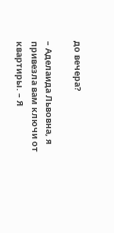до вечера?

– Аделаида Львовна, я привезла вам ключи от квартиры. – Я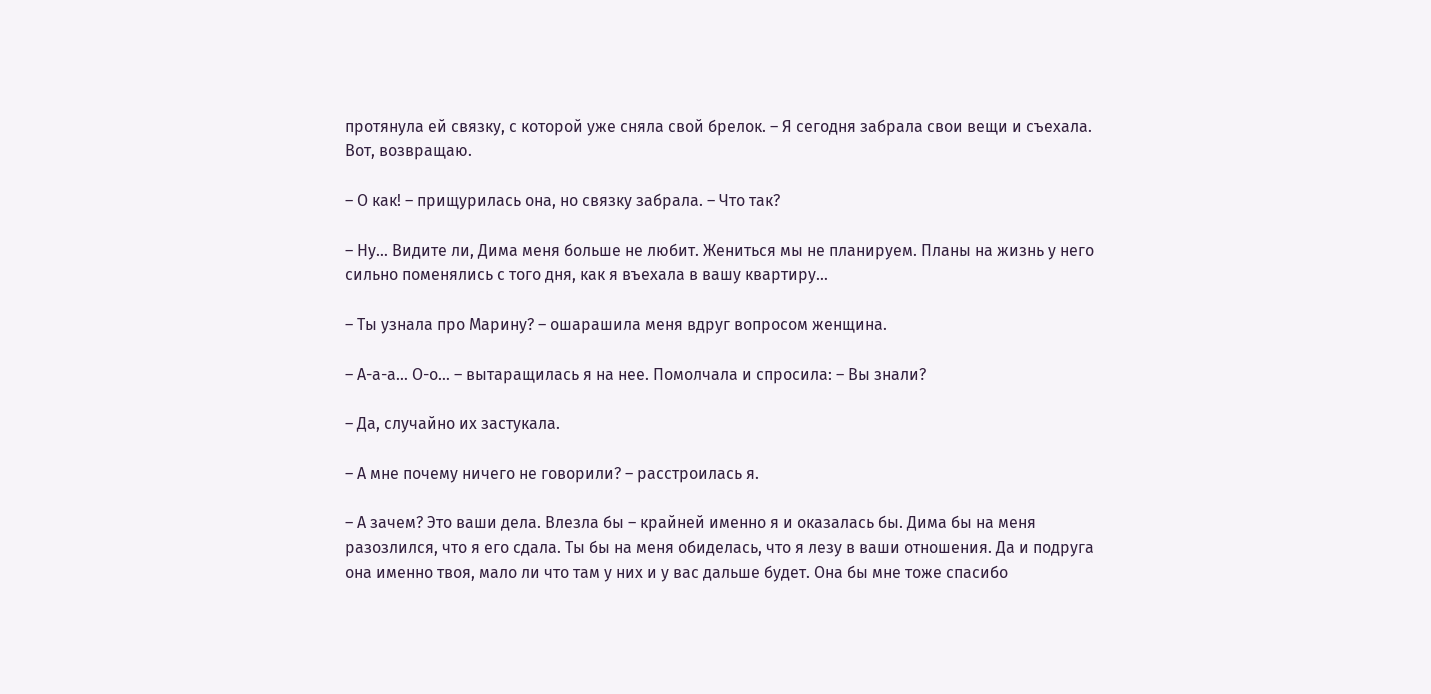протянула ей связку, с которой уже сняла свой брелок. – Я сегодня забрала свои вещи и съехала. Вот, возвращаю.

– О как! – прищурилась она, но связку забрала. – Что так?

– Ну… Видите ли, Дима меня больше не любит. Жениться мы не планируем. Планы на жизнь у него сильно поменялись с того дня, как я въехала в вашу квартиру…

– Ты узнала про Марину? – ошарашила меня вдруг вопросом женщина.

– А-а-а… О-о… – вытаращилась я на нее. Помолчала и спросила: – Вы знали?

– Да, случайно их застукала.

– А мне почему ничего не говорили? – расстроилась я.

– А зачем? Это ваши дела. Влезла бы – крайней именно я и оказалась бы. Дима бы на меня разозлился, что я его сдала. Ты бы на меня обиделась, что я лезу в ваши отношения. Да и подруга она именно твоя, мало ли что там у них и у вас дальше будет. Она бы мне тоже спасибо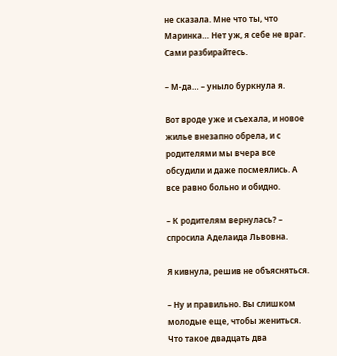не сказала. Мне что ты, что Маринка… Нет уж, я себе не враг. Сами разбирайтесь.

– М-да… – уныло буркнула я.

Вот вроде уже и съехала, и новое жилье внезапно обрела, и с родителями мы вчера все обсудили и даже посмеялись. А все равно больно и обидно.

– К родителям вернулась? – спросила Аделаида Львовна.

Я кивнула, решив не объясняться.

– Ну и правильно. Вы слишком молодые еще, чтобы жениться. Что такое двадцать два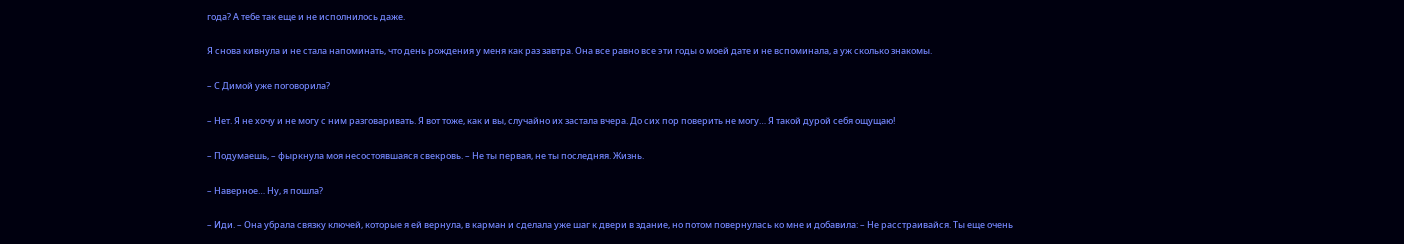года? А тебе так еще и не исполнилось даже.

Я снова кивнула и не стала напоминать, что день рождения у меня как раз завтра. Она все равно все эти годы о моей дате и не вспоминала, а уж сколько знакомы.

– С Димой уже поговорила?

– Нет. Я не хочу и не могу с ним разговаривать. Я вот тоже, как и вы, случайно их застала вчера. До сих пор поверить не могу… Я такой дурой себя ощущаю!

– Подумаешь, – фыркнула моя несостоявшаяся свекровь. – Не ты первая, не ты последняя. Жизнь.

– Наверное… Ну, я пошла?

– Иди. – Она убрала связку ключей, которые я ей вернула, в карман и сделала уже шаг к двери в здание, но потом повернулась ко мне и добавила: – Не расстраивайся. Ты еще очень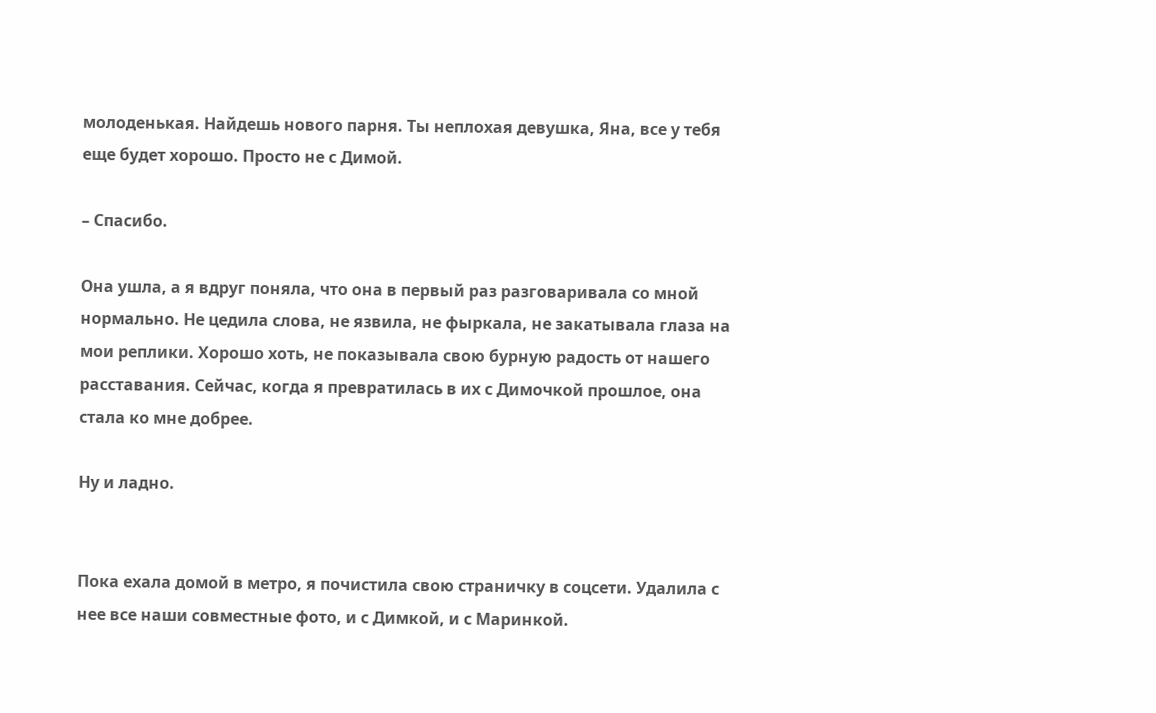молоденькая. Найдешь нового парня. Ты неплохая девушка, Яна, все у тебя еще будет хорошо. Просто не с Димой.

– Спасибо.

Она ушла, а я вдруг поняла, что она в первый раз разговаривала со мной нормально. Не цедила слова, не язвила, не фыркала, не закатывала глаза на мои реплики. Хорошо хоть, не показывала свою бурную радость от нашего расставания. Сейчас, когда я превратилась в их с Димочкой прошлое, она стала ко мне добрее.

Ну и ладно.


Пока ехала домой в метро, я почистила свою страничку в соцсети. Удалила с нее все наши совместные фото, и с Димкой, и с Маринкой.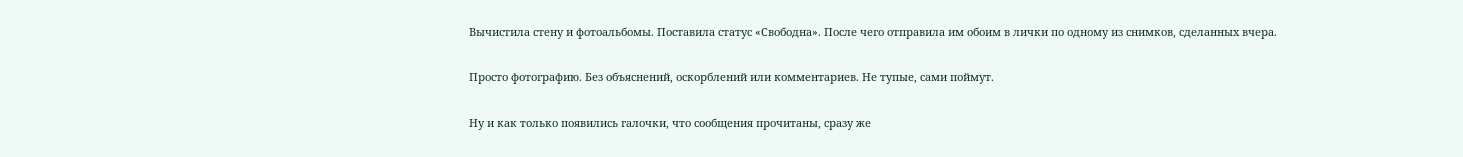Вычистила стену и фотоальбомы. Поставила статус «Свободна». После чего отправила им обоим в лички по одному из снимков, сделанных вчера.

Просто фотографию. Без объяснений, оскорблений или комментариев. Не тупые, сами поймут.

Ну и как только появились галочки, что сообщения прочитаны, сразу же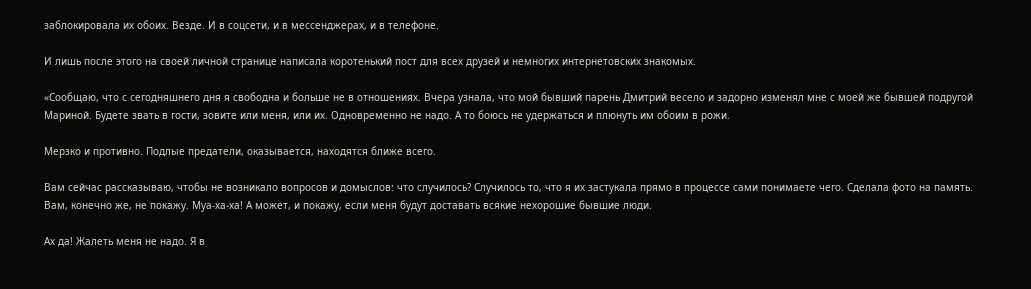заблокировала их обоих. Везде. И в соцсети, и в мессенджерах, и в телефоне.

И лишь после этого на своей личной странице написала коротенький пост для всех друзей и немногих интернетовских знакомых.

«Сообщаю, что с сегодняшнего дня я свободна и больше не в отношениях. Вчера узнала, что мой бывший парень Дмитрий весело и задорно изменял мне с моей же бывшей подругой Мариной. Будете звать в гости, зовите или меня, или их. Одновременно не надо. А то боюсь не удержаться и плюнуть им обоим в рожи.

Мерзко и противно. Подлые предатели, оказывается, находятся ближе всего.

Вам сейчас рассказываю, чтобы не возникало вопросов и домыслов: что случилось? Случилось то, что я их застукала прямо в процессе сами понимаете чего. Сделала фото на память. Вам, конечно же, не покажу. Муа-ха-ха! А может, и покажу, если меня будут доставать всякие нехорошие бывшие люди.

Ах да! Жалеть меня не надо. Я в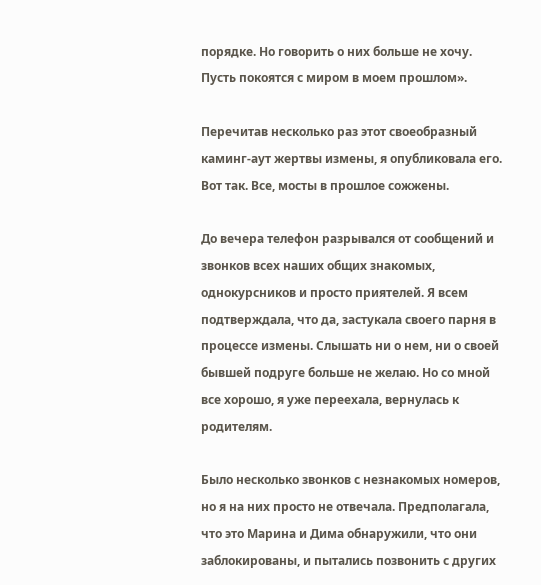порядке. Но говорить о них больше не хочу. Пусть покоятся с миром в моем прошлом».

Перечитав несколько раз этот своеобразный каминг-аут жертвы измены, я опубликовала его. Вот так. Все, мосты в прошлое сожжены.

До вечера телефон разрывался от сообщений и звонков всех наших общих знакомых, однокурсников и просто приятелей. Я всем подтверждала, что да, застукала своего парня в процессе измены. Слышать ни о нем, ни о своей бывшей подруге больше не желаю. Но со мной все хорошо, я уже переехала, вернулась к родителям.

Было несколько звонков с незнакомых номеров, но я на них просто не отвечала. Предполагала, что это Марина и Дима обнаружили, что они заблокированы, и пытались позвонить с других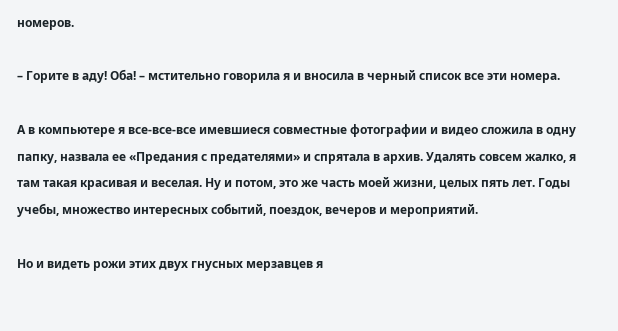номеров.

– Горите в аду! Оба! – мстительно говорила я и вносила в черный список все эти номера.

А в компьютере я все-все-все имевшиеся совместные фотографии и видео сложила в одну папку, назвала ее «Предания с предателями» и спрятала в архив. Удалять совсем жалко, я там такая красивая и веселая. Ну и потом, это же часть моей жизни, целых пять лет. Годы учебы, множество интересных событий, поездок, вечеров и мероприятий.

Но и видеть рожи этих двух гнусных мерзавцев я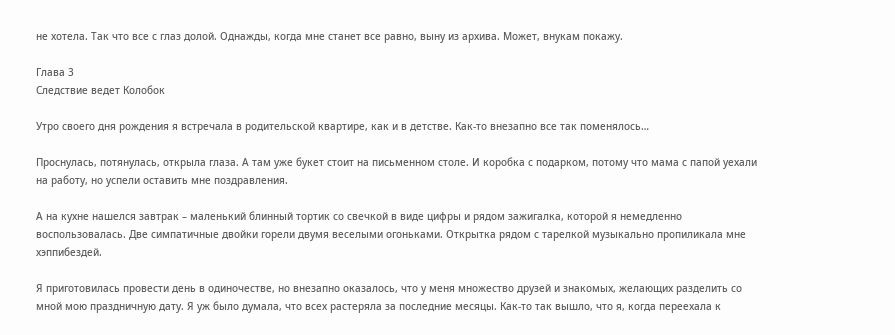не хотела. Так что все с глаз долой. Однажды, когда мне станет все равно, выну из архива. Может, внукам покажу.

Глава 3
Следствие ведет Колобок

Утро своего дня рождения я встречала в родительской квартире, как и в детстве. Как-то внезапно все так поменялось…

Проснулась, потянулась, открыла глаза. А там уже букет стоит на письменном столе. И коробка с подарком, потому что мама с папой уехали на работу, но успели оставить мне поздравления.

А на кухне нашелся завтрак – маленький блинный тортик со свечкой в виде цифры и рядом зажигалка, которой я немедленно воспользовалась. Две симпатичные двойки горели двумя веселыми огоньками. Открытка рядом с тарелкой музыкально пропиликала мне хэппибездей.

Я приготовилась провести день в одиночестве, но внезапно оказалось, что у меня множество друзей и знакомых, желающих разделить со мной мою праздничную дату. Я уж было думала, что всех растеряла за последние месяцы. Как-то так вышло, что я, когда переехала к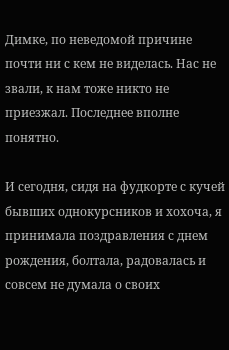Димке, по неведомой причине почти ни с кем не виделась. Нас не звали, к нам тоже никто не приезжал. Последнее вполне понятно.

И сегодня, сидя на фудкорте с кучей бывших однокурсников и хохоча, я принимала поздравления с днем рождения, болтала, радовалась и совсем не думала о своих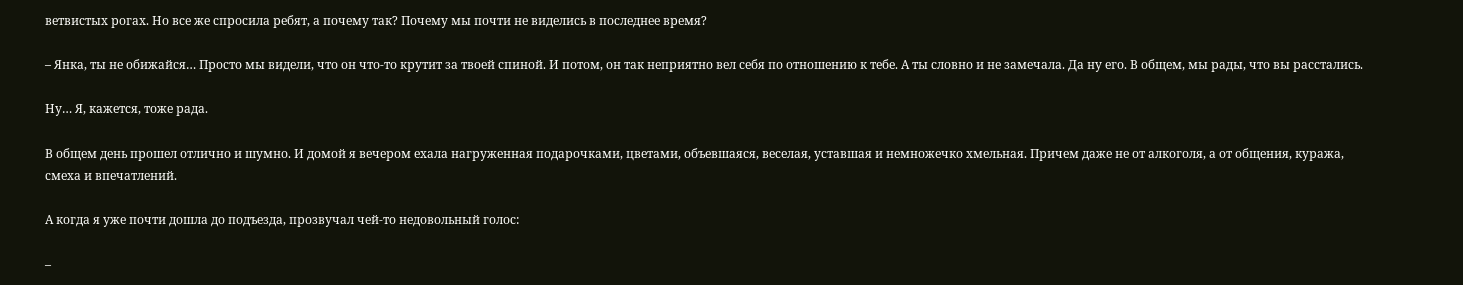ветвистых рогах. Но все же спросила ребят, а почему так? Почему мы почти не виделись в последнее время?

– Янка, ты не обижайся… Просто мы видели, что он что-то крутит за твоей спиной. И потом, он так неприятно вел себя по отношению к тебе. А ты словно и не замечала. Да ну его. В общем, мы рады, что вы расстались.

Ну… Я, кажется, тоже рада.

В общем день прошел отлично и шумно. И домой я вечером ехала нагруженная подарочками, цветами, объевшаяся, веселая, уставшая и немножечко хмельная. Причем даже не от алкоголя, а от общения, куража, смеха и впечатлений.

А когда я уже почти дошла до подъезда, прозвучал чей-то недовольный голос:

–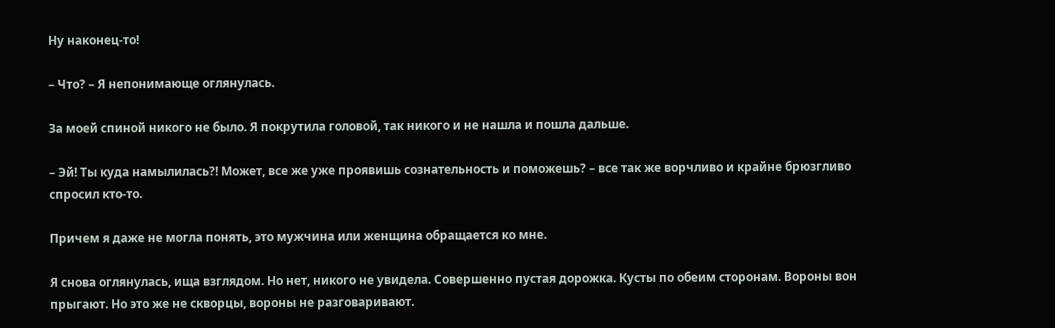Ну наконец-то!

– Что? – Я непонимающе оглянулась.

За моей спиной никого не было. Я покрутила головой, так никого и не нашла и пошла дальше.

– Эй! Ты куда намылилась?! Может, все же уже проявишь сознательность и поможешь? – все так же ворчливо и крайне брюзгливо спросил кто-то.

Причем я даже не могла понять, это мужчина или женщина обращается ко мне.

Я снова оглянулась, ища взглядом. Но нет, никого не увидела. Совершенно пустая дорожка. Кусты по обеим сторонам. Вороны вон прыгают. Но это же не скворцы, вороны не разговаривают.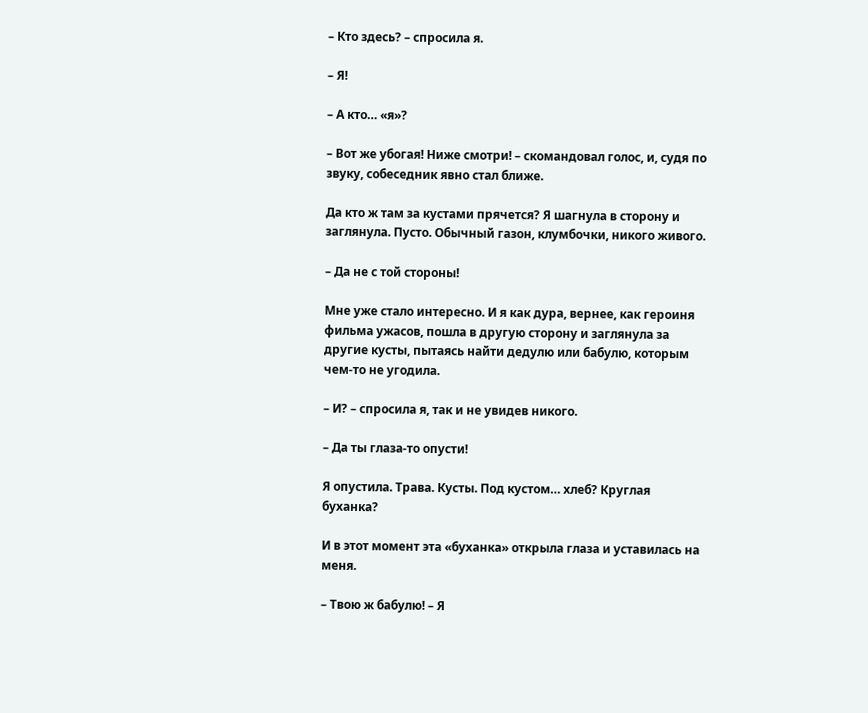– Кто здесь? – спросила я.

– Я!

– А кто… «я»?

– Вот же убогая! Ниже смотри! – скомандовал голос, и, судя по звуку, собеседник явно стал ближе.

Да кто ж там за кустами прячется? Я шагнула в сторону и заглянула. Пусто. Обычный газон, клумбочки, никого живого.

– Да не с той стороны!

Мне уже стало интересно. И я как дура, вернее, как героиня фильма ужасов, пошла в другую сторону и заглянула за другие кусты, пытаясь найти дедулю или бабулю, которым чем-то не угодила.

– И? – спросила я, так и не увидев никого.

– Да ты глаза-то опусти!

Я опустила. Трава. Кусты. Под кустом… хлеб? Круглая буханка?

И в этот момент эта «буханка» открыла глаза и уставилась на меня.

– Твою ж бабулю! – Я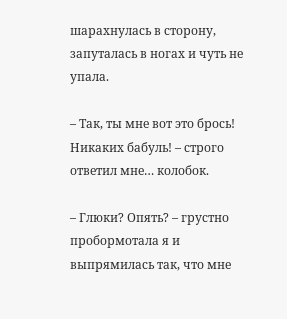шарахнулась в сторону, запуталась в ногах и чуть не упала.

– Так, ты мне вот это брось! Никаких бабуль! – строго ответил мне… колобок.

– Глюки? Опять? – грустно пробормотала я и выпрямилась так, что мне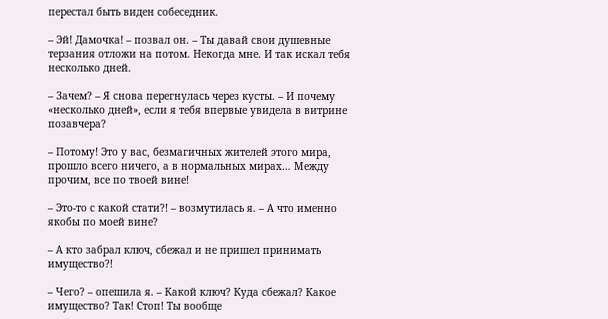перестал быть виден собеседник.

– Эй! Дамочка! – позвал он. – Ты давай свои душевные терзания отложи на потом. Некогда мне. И так искал тебя несколько дней.

– Зачем? – Я снова перегнулась через кусты. – И почему «несколько дней», если я тебя впервые увидела в витрине позавчера?

– Потому! Это у вас, безмагичных жителей этого мира, прошло всего ничего, а в нормальных мирах… Между прочим, все по твоей вине!

– Это-то с какой стати?! – возмутилась я. – А что именно якобы по моей вине?

– А кто забрал ключ, сбежал и не пришел принимать имущество?!

– Чего? – опешила я. – Какой ключ? Куда сбежал? Какое имущество? Так! Стоп! Ты вообще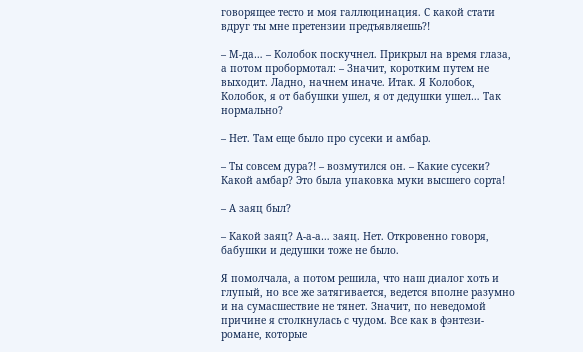говорящее тесто и моя галлюцинация. С какой стати вдруг ты мне претензии предъявляешь?!

– М-да… – Колобок поскучнел. Прикрыл на время глаза, а потом пробормотал: – Значит, коротким путем не выходит. Ладно, начнем иначе. Итак. Я Колобок, Колобок, я от бабушки ушел, я от дедушки ушел… Так нормально?

– Нет. Там еще было про сусеки и амбар.

– Ты совсем дура?! – возмутился он. – Какие сусеки? Какой амбар? Это была упаковка муки высшего сорта!

– А заяц был?

– Какой заяц? А-а-а… заяц. Нет. Откровенно говоря, бабушки и дедушки тоже не было.

Я помолчала, а потом решила, что наш диалог хоть и глупый, но все же затягивается, ведется вполне разумно и на сумасшествие не тянет. Значит, по неведомой причине я столкнулась с чудом. Все как в фэнтези-романе, которые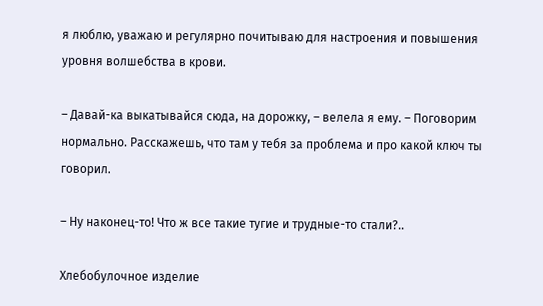я люблю, уважаю и регулярно почитываю для настроения и повышения уровня волшебства в крови.

– Давай-ка выкатывайся сюда, на дорожку, – велела я ему. – Поговорим нормально. Расскажешь, что там у тебя за проблема и про какой ключ ты говорил.

– Ну наконец-то! Что ж все такие тугие и трудные-то стали?..

Хлебобулочное изделие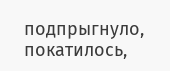подпрыгнуло, покатилось,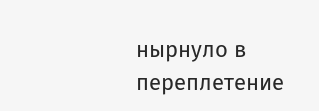нырнуло в переплетение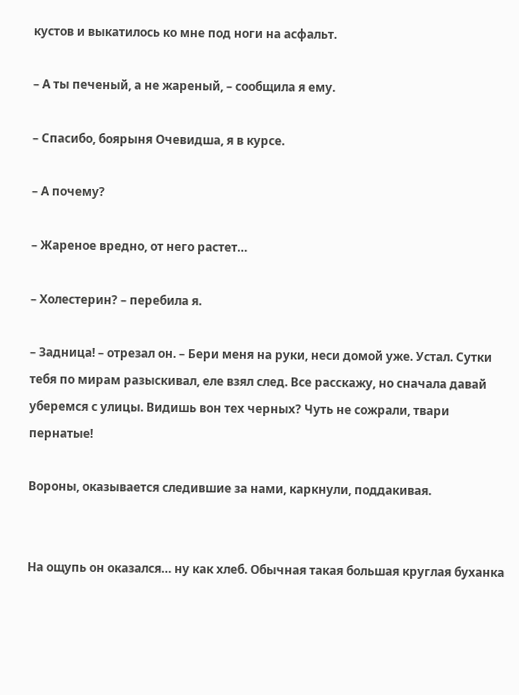кустов и выкатилось ко мне под ноги на асфальт.

– А ты печеный, а не жареный, – сообщила я ему.

– Спасибо, боярыня Очевидша, я в курсе.

– А почему?

– Жареное вредно, от него растет…

– Холестерин? – перебила я.

– Задница! – отрезал он. – Бери меня на руки, неси домой уже. Устал. Сутки тебя по мирам разыскивал, еле взял след. Все расскажу, но сначала давай уберемся с улицы. Видишь вон тех черных? Чуть не сожрали, твари пернатые!

Вороны, оказывается следившие за нами, каркнули, поддакивая.


На ощупь он оказался… ну как хлеб. Обычная такая большая круглая буханка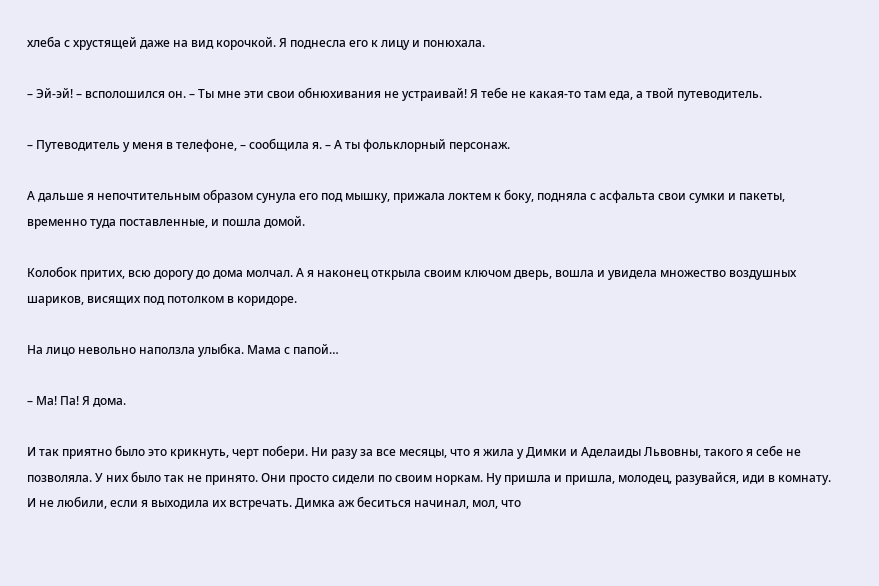хлеба с хрустящей даже на вид корочкой. Я поднесла его к лицу и понюхала.

– Эй-эй! – всполошился он. – Ты мне эти свои обнюхивания не устраивай! Я тебе не какая-то там еда, а твой путеводитель.

– Путеводитель у меня в телефоне, – сообщила я. – А ты фольклорный персонаж.

А дальше я непочтительным образом сунула его под мышку, прижала локтем к боку, подняла с асфальта свои сумки и пакеты, временно туда поставленные, и пошла домой.

Колобок притих, всю дорогу до дома молчал. А я наконец открыла своим ключом дверь, вошла и увидела множество воздушных шариков, висящих под потолком в коридоре.

На лицо невольно наползла улыбка. Мама с папой…

– Ма! Па! Я дома.

И так приятно было это крикнуть, черт побери. Ни разу за все месяцы, что я жила у Димки и Аделаиды Львовны, такого я себе не позволяла. У них было так не принято. Они просто сидели по своим норкам. Ну пришла и пришла, молодец, разувайся, иди в комнату. И не любили, если я выходила их встречать. Димка аж беситься начинал, мол, что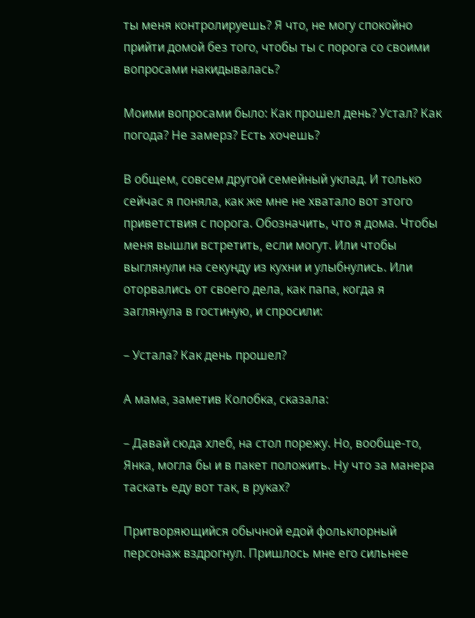ты меня контролируешь? Я что, не могу спокойно прийти домой без того, чтобы ты с порога со своими вопросами накидывалась?

Моими вопросами было: Как прошел день? Устал? Как погода? Не замерз? Есть хочешь?

В общем, совсем другой семейный уклад. И только сейчас я поняла, как же мне не хватало вот этого приветствия с порога. Обозначить, что я дома. Чтобы меня вышли встретить, если могут. Или чтобы выглянули на секунду из кухни и улыбнулись. Или оторвались от своего дела, как папа, когда я заглянула в гостиную, и спросили:

– Устала? Как день прошел?

А мама, заметив Колобка, сказала:

– Давай сюда хлеб, на стол порежу. Но, вообще-то, Янка, могла бы и в пакет положить. Ну что за манера таскать еду вот так, в руках?

Притворяющийся обычной едой фольклорный персонаж вздрогнул. Пришлось мне его сильнее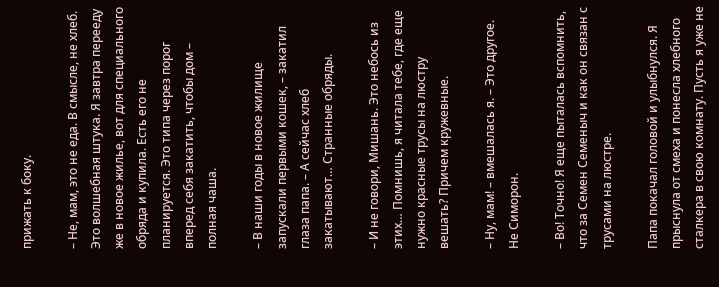прижать к боку.

– Не, мам, это не еда. В смысле, не хлеб. Это волшебная штука. Я завтра перееду же в новое жилье, вот для специального обряда и купила. Есть его не планируется. Это типа через порог вперед себя закатить, чтобы дом – полная чаша.

– В наши годы в новое жилище запускали первыми кошек, – закатил глаза папа. – А сейчас хлеб закатывают… Странные обряды.

– И не говори, Мишань. Это небось из этих… Помнишь, я читала тебе, где еще нужно красные трусы на люстру вешать? Причем кружевные.

– Ну, мам! – вмешалась я. – Это другое. Не Симорон.

– Во! Точно! Я еще пыталась вспомнить, что за Семен Семеныч и как он связан с трусами на люстре.

Папа покачал головой и улыбнулся. Я прыснула от смеха и понесла хлебного сталкера в свою комнату. Пусть я уже не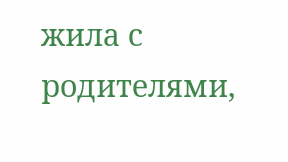жила с родителями,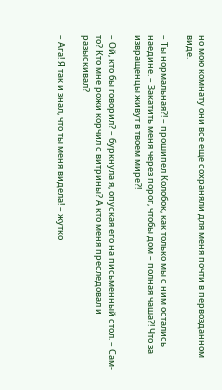но мою комнату они все еще сохраняли для меня почти в первозданном виде.

– Ты нормальная?! – прошипел Колобок, как только мы с ним остались наедине. – Закатить меня через порог, чтобы дом – полная чаша?! Что за извращенцы живут в твоем мире?!

– Ой, кто бы говорил? – буркнула я, опуская его на письменный стол. – Сам-то? Кто мне рожи корчил с витрины? А кто меня преследовал и разыскивал?

– Ага! Я так и знал, что ты меня видела! – жутко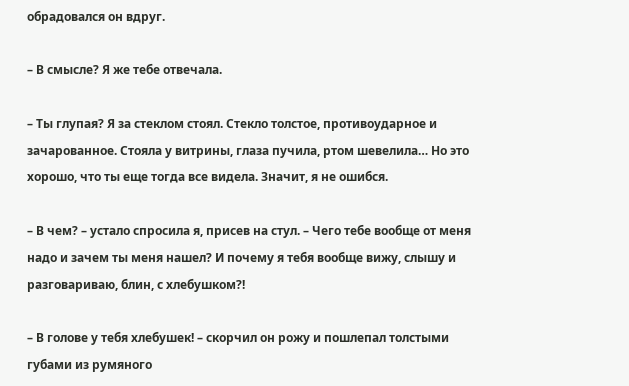обрадовался он вдруг.

– В смысле? Я же тебе отвечала.

– Ты глупая? Я за стеклом стоял. Стекло толстое, противоударное и зачарованное. Стояла у витрины, глаза пучила, ртом шевелила… Но это хорошо, что ты еще тогда все видела. Значит, я не ошибся.

– В чем? – устало спросила я, присев на стул. – Чего тебе вообще от меня надо и зачем ты меня нашел? И почему я тебя вообще вижу, слышу и разговариваю, блин, с хлебушком?!

– В голове у тебя хлебушек! – скорчил он рожу и пошлепал толстыми губами из румяного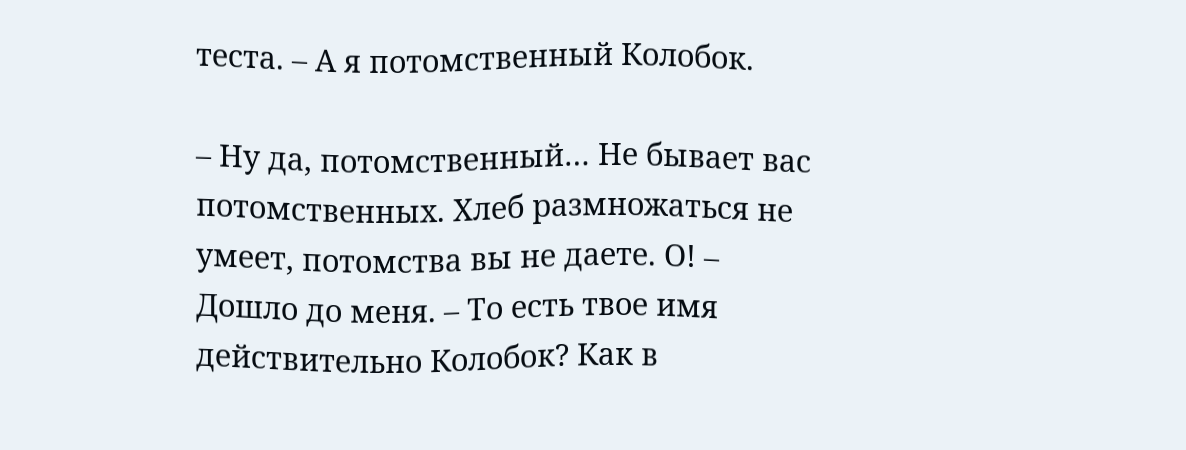теста. – А я потомственный Колобок.

– Ну да, потомственный… Не бывает вас потомственных. Хлеб размножаться не умеет, потомства вы не даете. О! – Дошло до меня. – То есть твое имя действительно Колобок? Как в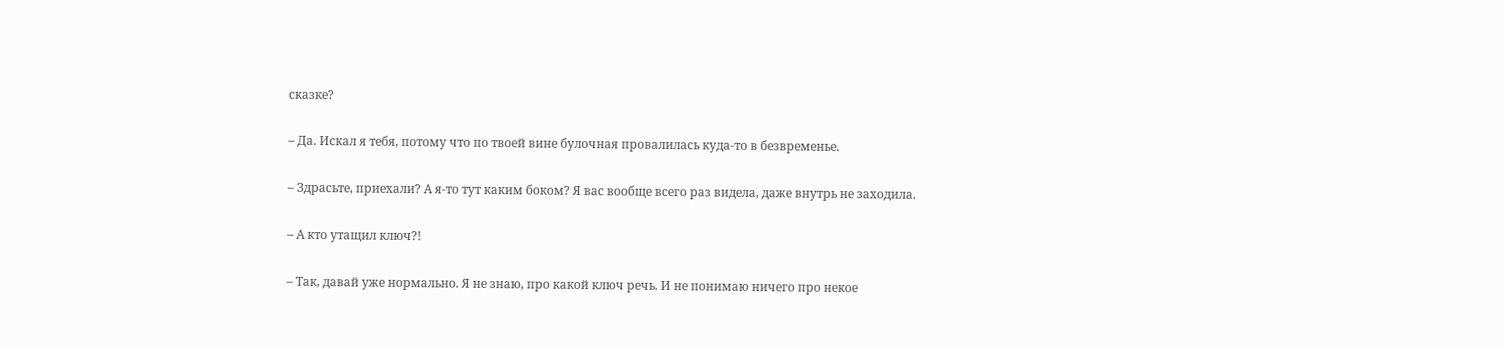сказке?

– Да. Искал я тебя, потому что по твоей вине булочная провалилась куда-то в безвременье.

– Здрасьте, приехали? А я-то тут каким боком? Я вас вообще всего раз видела, даже внутрь не заходила.

– А кто утащил ключ?!

– Так, давай уже нормально. Я не знаю, про какой ключ речь. И не понимаю ничего про некое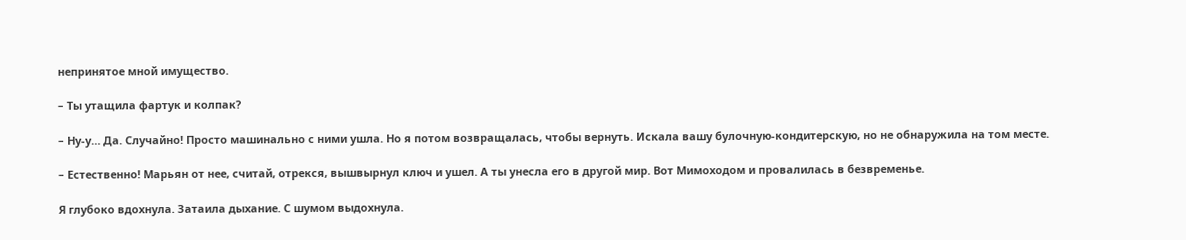непринятое мной имущество.

– Ты утащила фартук и колпак?

– Ну-у… Да. Случайно! Просто машинально с ними ушла. Но я потом возвращалась, чтобы вернуть. Искала вашу булочную-кондитерскую, но не обнаружила на том месте.

– Естественно! Марьян от нее, считай, отрекся, вышвырнул ключ и ушел. А ты унесла его в другой мир. Вот Мимоходом и провалилась в безвременье.

Я глубоко вдохнула. Затаила дыхание. С шумом выдохнула.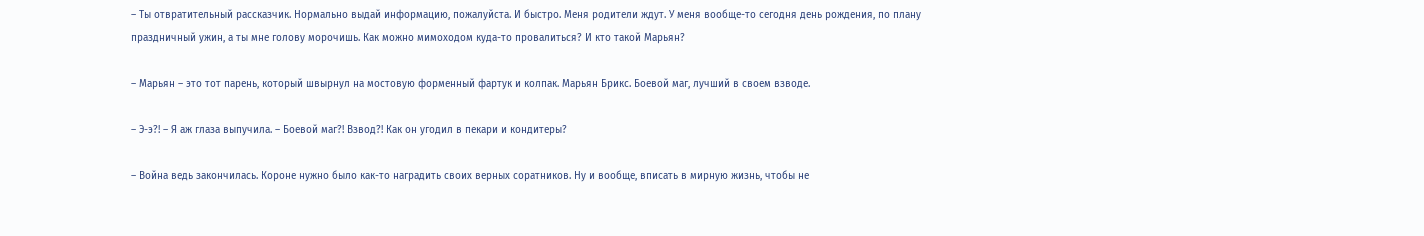– Ты отвратительный рассказчик. Нормально выдай информацию, пожалуйста. И быстро. Меня родители ждут. У меня вообще-то сегодня день рождения, по плану праздничный ужин, а ты мне голову морочишь. Как можно мимоходом куда-то провалиться? И кто такой Марьян?

– Марьян – это тот парень, который швырнул на мостовую форменный фартук и колпак. Марьян Брикс. Боевой маг, лучший в своем взводе.

– Э-э?! – Я аж глаза выпучила. – Боевой маг?! Взвод?! Как он угодил в пекари и кондитеры?

– Война ведь закончилась. Короне нужно было как-то наградить своих верных соратников. Ну и вообще, вписать в мирную жизнь, чтобы не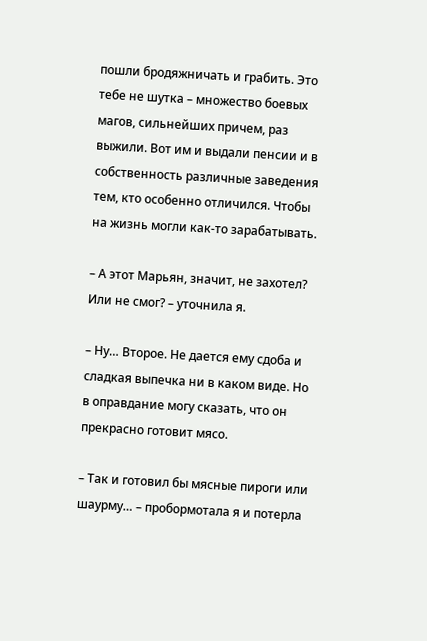пошли бродяжничать и грабить. Это тебе не шутка – множество боевых магов, сильнейших причем, раз выжили. Вот им и выдали пенсии и в собственность различные заведения тем, кто особенно отличился. Чтобы на жизнь могли как-то зарабатывать.

– А этот Марьян, значит, не захотел? Или не смог? – уточнила я.

– Ну… Второе. Не дается ему сдоба и сладкая выпечка ни в каком виде. Но в оправдание могу сказать, что он прекрасно готовит мясо.

– Так и готовил бы мясные пироги или шаурму… – пробормотала я и потерла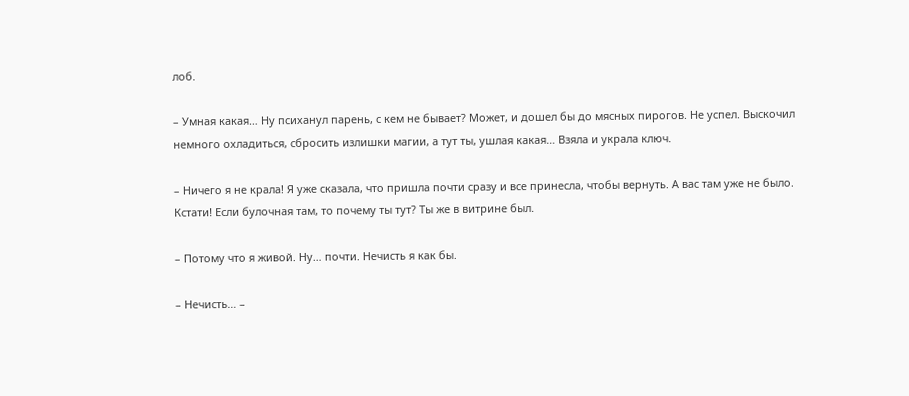лоб.

– Умная какая… Ну психанул парень, с кем не бывает? Может, и дошел бы до мясных пирогов. Не успел. Выскочил немного охладиться, сбросить излишки магии, а тут ты, ушлая какая… Взяла и украла ключ.

– Ничего я не крала! Я уже сказала, что пришла почти сразу и все принесла, чтобы вернуть. А вас там уже не было. Кстати! Если булочная там, то почему ты тут? Ты же в витрине был.

– Потому что я живой. Ну… почти. Нечисть я как бы.

– Нечисть… –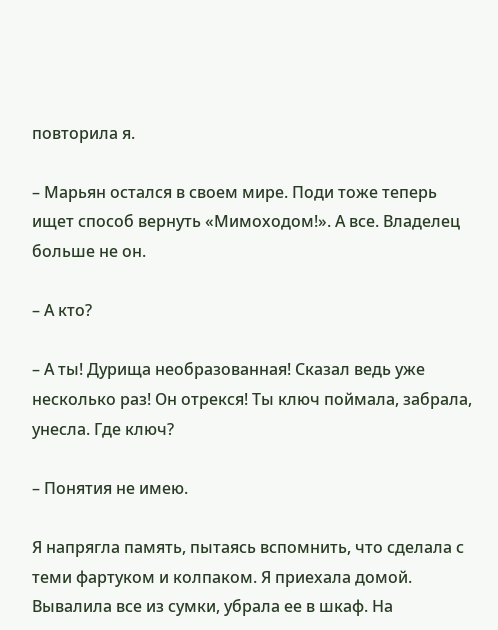повторила я.

– Марьян остался в своем мире. Поди тоже теперь ищет способ вернуть «Мимоходом!». А все. Владелец больше не он.

– А кто?

– А ты! Дурища необразованная! Сказал ведь уже несколько раз! Он отрекся! Ты ключ поймала, забрала, унесла. Где ключ?

– Понятия не имею.

Я напрягла память, пытаясь вспомнить, что сделала с теми фартуком и колпаком. Я приехала домой. Вывалила все из сумки, убрала ее в шкаф. На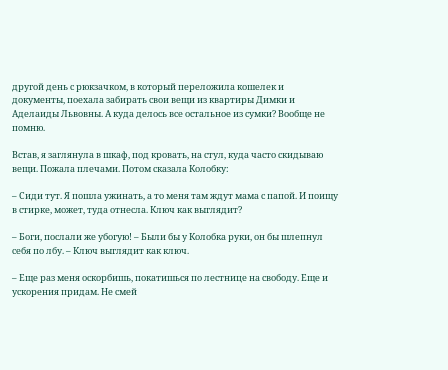другой день с рюкзачком, в который переложила кошелек и документы, поехала забирать свои вещи из квартиры Димки и Аделаиды Львовны. А куда делось все остальное из сумки? Вообще не помню.

Встав, я заглянула в шкаф, под кровать, на стул, куда часто скидываю вещи. Пожала плечами. Потом сказала Колобку:

– Сиди тут. Я пошла ужинать, а то меня там ждут мама с папой. И поищу в стирке, может, туда отнесла. Ключ как выглядит?

– Боги, послали же убогую! – Были бы у Колобка руки, он бы шлепнул себя по лбу. – Ключ выглядит как ключ.

– Еще раз меня оскорбишь, покатишься по лестнице на свободу. Еще и ускорения придам. Не смей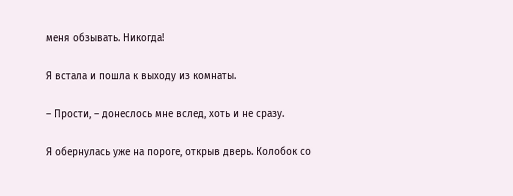меня обзывать. Никогда!

Я встала и пошла к выходу из комнаты.

– Прости, – донеслось мне вслед, хоть и не сразу.

Я обернулась уже на пороге, открыв дверь. Колобок со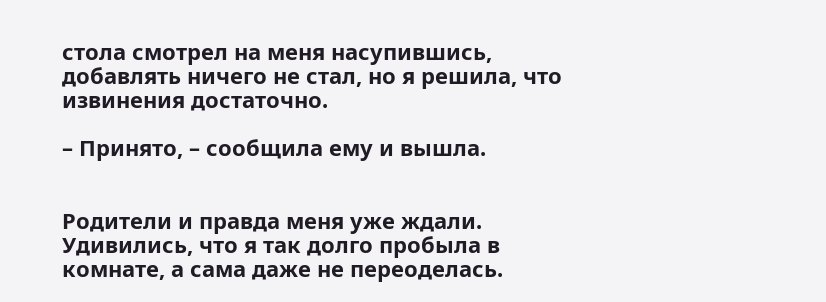стола смотрел на меня насупившись, добавлять ничего не стал, но я решила, что извинения достаточно.

– Принято, – сообщила ему и вышла.


Родители и правда меня уже ждали. Удивились, что я так долго пробыла в комнате, а сама даже не переоделась.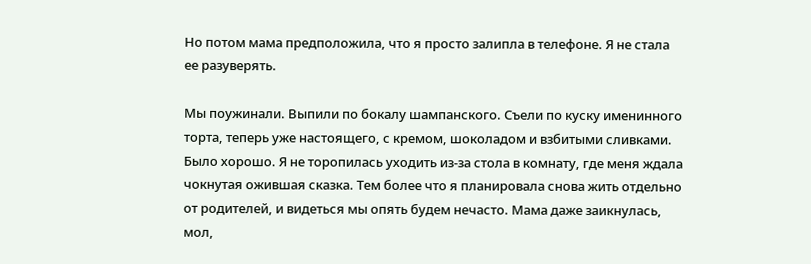Но потом мама предположила, что я просто залипла в телефоне. Я не стала ее разуверять.

Мы поужинали. Выпили по бокалу шампанского. Съели по куску именинного торта, теперь уже настоящего, с кремом, шоколадом и взбитыми сливками. Было хорошо. Я не торопилась уходить из-за стола в комнату, где меня ждала чокнутая ожившая сказка. Тем более что я планировала снова жить отдельно от родителей, и видеться мы опять будем нечасто. Мама даже заикнулась, мол,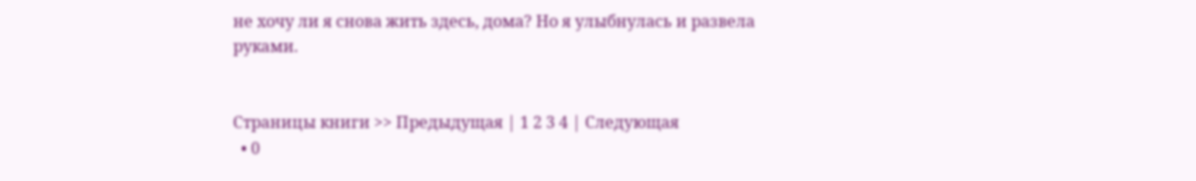не хочу ли я снова жить здесь, дома? Но я улыбнулась и развела руками.


Страницы книги >> Предыдущая | 1 2 3 4 | Следующая
  • 0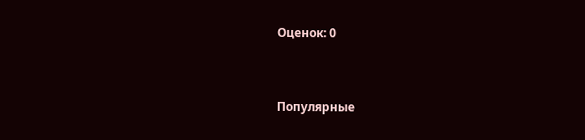Оценок: 0


Популярные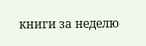книги за неделю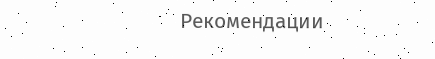Рекомендации